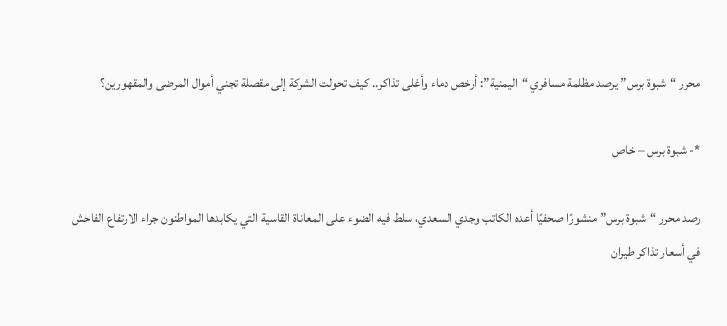محرر “شبوة برس” يرصد مظلمة مسافري “اليمنية”: أرخص دماء وأغلى تذاكر.. كيف تحولت الشركة إلى مقصلة تجني أموال المرضى والمقهورين؟

*- شبوة برس – خاص

رصد محرر “شبوة برس” منشورًا صحفيًا أعده الكاتب وجدي السعدي، سلط فيه الضوء على المعاناة القاسية التي يكابدها المواطنون جراء الارتفاع الفاحش في أسعار تذاكر طيران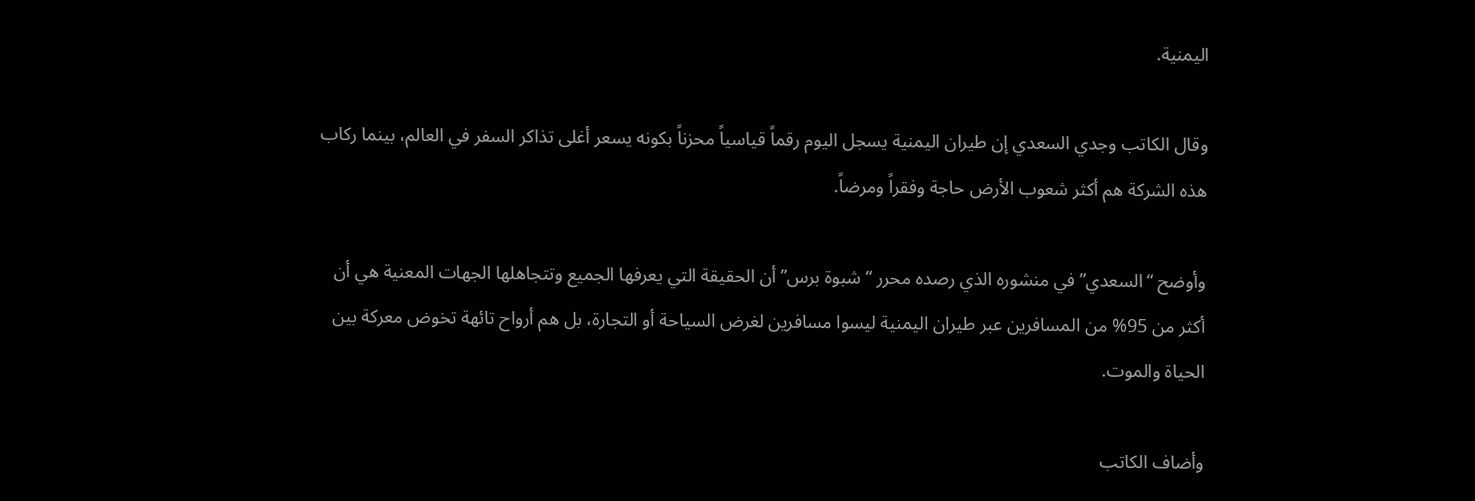اليمنية.

وقال الكاتب وجدي السعدي إن طيران اليمنية يسجل اليوم رقماً قياسياً محزناً بكونه يسعر أغلى تذاكر السفر في العالم، بينما ركاب هذه الشركة هم أكثر شعوب الأرض حاجة وفقراً ومرضاً.

وأوضح “السعدي” في منشوره الذي رصده محرر “شبوة برس” أن الحقيقة التي يعرفها الجميع وتتجاهلها الجهات المعنية هي أن أكثر من 95% من المسافرين عبر طيران اليمنية ليسوا مسافرين لغرض السياحة أو التجارة، بل هم أرواح تائهة تخوض معركة بين الحياة والموت.

وأضاف الكاتب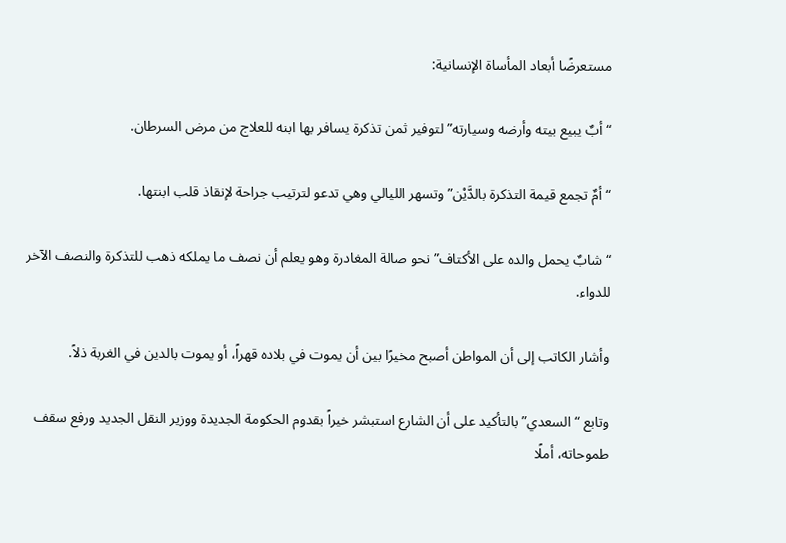مستعرضًا أبعاد المأساة الإنسانية:

“أبٌ يبيع بيته وأرضه وسيارته” لتوفير ثمن تذكرة يسافر بها ابنه للعلاج من مرض السرطان.

“أمٌ تجمع قيمة التذكرة بالدَّيْن” وتسهر الليالي وهي تدعو لترتيب جراحة لإنقاذ قلب ابنتها.

“شابٌ يحمل والده على الأكتاف” نحو صالة المغادرة وهو يعلم أن نصف ما يملكه ذهب للتذكرة والنصف الآخر للدواء.

وأشار الكاتب إلى أن المواطن أصبح مخيرًا بين أن يموت في بلاده قهراً، أو يموت بالدين في الغربة ذلاً.

وتابع “السعدي” بالتأكيد على أن الشارع استبشر خيراً بقدوم الحكومة الجديدة ووزير النقل الجديد ورفع سقف طموحاته، أملًا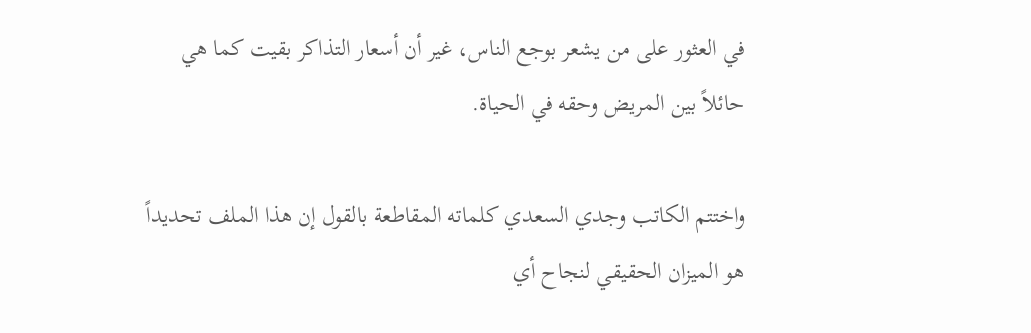في العثور على من يشعر بوجع الناس، غير أن أسعار التذاكر بقيت كما هي حائلاً بين المريض وحقه في الحياة.

واختتم الكاتب وجدي السعدي كلماته المقاطعة بالقول إن هذا الملف تحديداً هو الميزان الحقيقي لنجاح أي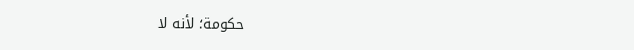حكومة؛ لأنه لا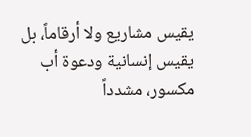يقيس مشاريع ولا أرقاماً، بل يقيس إنسانية ودعوة أب مكسور، مشدداً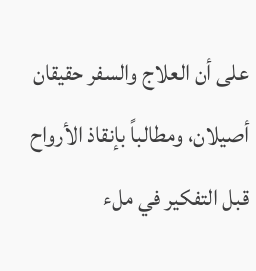على أن العلاج والسفر حقيقان أصيلان، ومطالباً بإنقاذ الأرواح قبل التفكير في ملء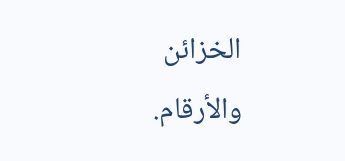الخزائن والأرقام.